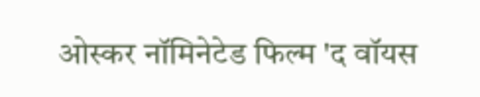ओस्कर नॉमिनेटेड फिल्म 'द वॉयस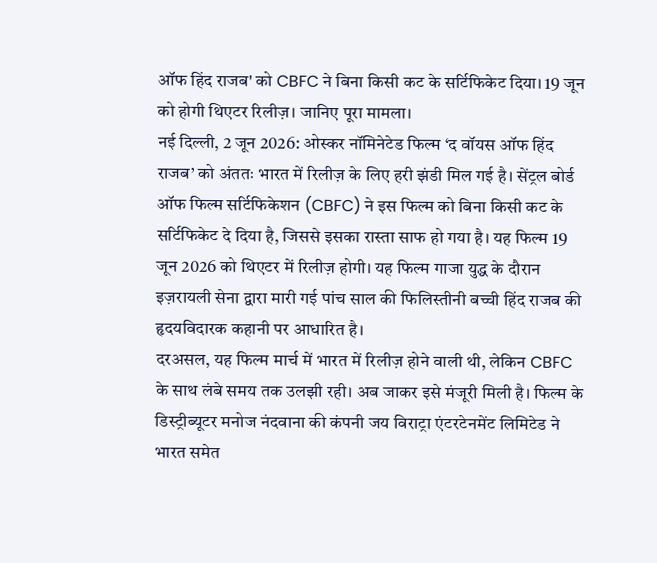ऑफ हिंद राजब' को CBFC ने बिना किसी कट के सर्टिफिकेट दिया। 19 जून को होगी थिएटर रिलीज़। जानिए पूरा मामला।
नई दिल्ली, 2 जून 2026: ओस्कर नॉमिनेटेड फिल्म ‘द वॉयस ऑफ हिंद राजब’ को अंततः भारत में रिलीज़ के लिए हरी झंडी मिल गई है। सेंट्रल बोर्ड ऑफ फिल्म सर्टिफिकेशन (CBFC) ने इस फिल्म को बिना किसी कट के सर्टिफिकेट दे दिया है, जिससे इसका रास्ता साफ हो गया है। यह फिल्म 19 जून 2026 को थिएटर में रिलीज़ होगी। यह फिल्म गाजा युद्ध के दौरान इज़रायली सेना द्वारा मारी गई पांच साल की फिलिस्तीनी बच्ची हिंद राजब की हृदयविदारक कहानी पर आधारित है।
दरअसल, यह फिल्म मार्च में भारत में रिलीज़ होने वाली थी, लेकिन CBFC के साथ लंबे समय तक उलझी रही। अब जाकर इसे मंजूरी मिली है। फिल्म के डिस्ट्रीब्यूटर मनोज नंदवाना की कंपनी जय विराट्रा एंटरटेनमेंट लिमिटेड ने भारत समेत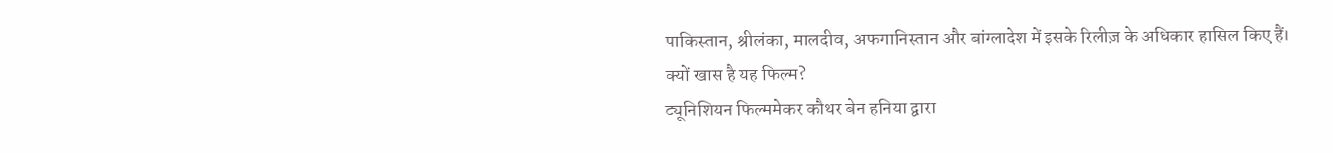पाकिस्तान, श्रीलंका, मालदीव, अफगानिस्तान और बांग्लादेश में इसके रिलीज़ के अधिकार हासिल किए हैं।
क्यों खास है यह फिल्म?
ट्यूनिशियन फिल्ममेकर कौथर बेन हनिया द्वारा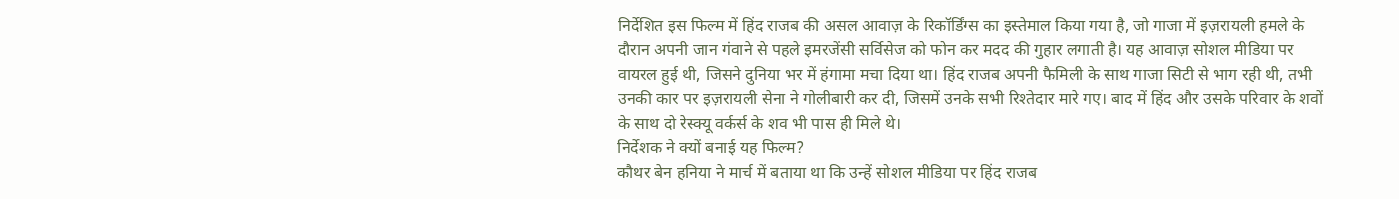निर्देशित इस फिल्म में हिंद राजब की असल आवाज़ के रिकॉर्डिंग्स का इस्तेमाल किया गया है, जो गाजा में इज़रायली हमले के दौरान अपनी जान गंवाने से पहले इमरजेंसी सर्विसेज को फोन कर मदद की गुहार लगाती है। यह आवाज़ सोशल मीडिया पर वायरल हुई थी, जिसने दुनिया भर में हंगामा मचा दिया था। हिंद राजब अपनी फैमिली के साथ गाजा सिटी से भाग रही थी, तभी उनकी कार पर इज़रायली सेना ने गोलीबारी कर दी, जिसमें उनके सभी रिश्तेदार मारे गए। बाद में हिंद और उसके परिवार के शवों के साथ दो रेस्क्यू वर्कर्स के शव भी पास ही मिले थे।
निर्देशक ने क्यों बनाई यह फिल्म?
कौथर बेन हनिया ने मार्च में बताया था कि उन्हें सोशल मीडिया पर हिंद राजब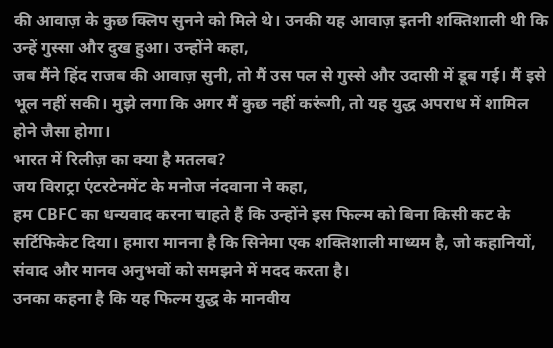की आवाज़ के कुछ क्लिप सुनने को मिले थे। उनकी यह आवाज़ इतनी शक्तिशाली थी कि उन्हें गुस्सा और दुख हुआ। उन्होंने कहा,
जब मैंने हिंद राजब की आवाज़ सुनी, तो मैं उस पल से गुस्से और उदासी में डूब गई। मैं इसे भूल नहीं सकी। मुझे लगा कि अगर मैं कुछ नहीं करूंगी, तो यह युद्ध अपराध में शामिल होने जैसा होगा।
भारत में रिलीज़ का क्या है मतलब?
जय विराट्रा एंटरटेनमेंट के मनोज नंदवाना ने कहा,
हम CBFC का धन्यवाद करना चाहते हैं कि उन्होंने इस फिल्म को बिना किसी कट के सर्टिफिकेट दिया। हमारा मानना है कि सिनेमा एक शक्तिशाली माध्यम है, जो कहानियों, संवाद और मानव अनुभवों को समझने में मदद करता है।
उनका कहना है कि यह फिल्म युद्ध के मानवीय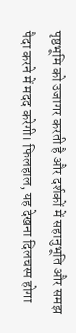पृष्ठभूमि को उजागर करती है और दर्शकों में सहानुभूति और समझ पैदा करने में मदद करेगी। फिलहाल, यह देखना दिलचस्प होगा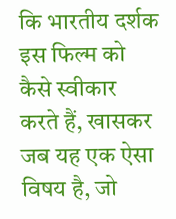कि भारतीय दर्शक इस फिल्म को कैसे स्वीकार करते हैं, खासकर जब यह एक ऐसा विषय है, जो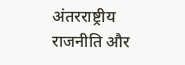अंतरराष्ट्रीय राजनीति और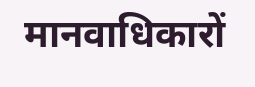मानवाधिकारों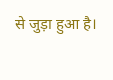से जुड़ा हुआ है।